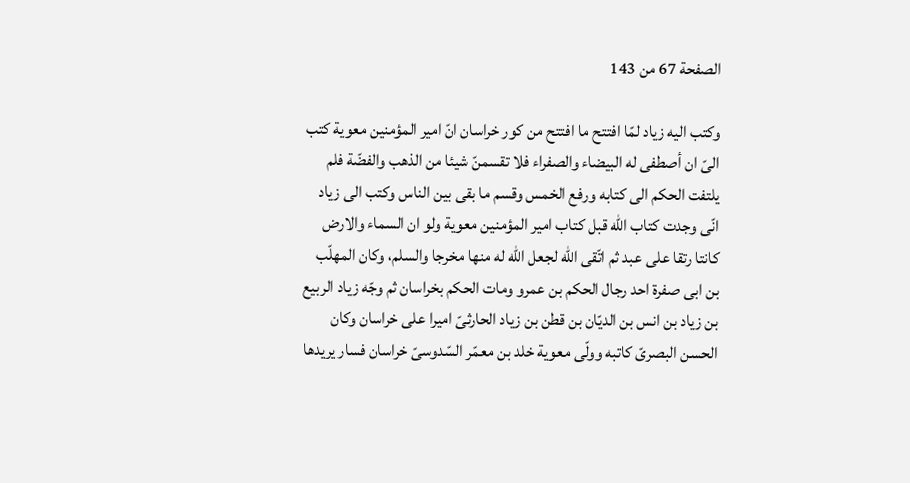الصفحة 67 من 143

وكتب اليه زياد لمّا افتتح ما افتتح من كور خراسان انّ امير المؤمنين معوية كتب الىّ ان أصطفى له البيضاء والصفراء فلا تقسمنّ شيئا من الذهب والفضّة فلم يلتفت الحكم الى كتابه ورفع الخمس وقسم ما بقى بين الناس وكتب الى زياد انّى وجدت كتاب الله قبل كتاب امير المؤمنين معوية ولو ان السماء والارض كانتا رتقا على عبد ثم اتّقى الله لجعل الله له منها مخرجا والسلم، وكان المهلّب بن ابى صفرة احد رجال الحكم بن عمرو ومات الحكم بخراسان ثم وجّه زياد الربيع بن زياد بن انس بن الديّان بن قطن بن زياد الحارثىّ اميرا على خراسان وكان الحسن البصرىّ كاتبه وولّى معوية خلد بن معمّر السّدوسىّ خراسان فسار يريدها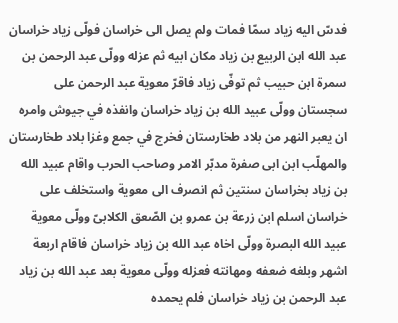فدسّ اليه زياد سمّا فمات ولم يصل الى خراسان فولّى زياد خراسان عبد الله ابن الربيع بن زياد مكان ابيه ثم عزله وولّى عبد الرحمن بن سمرة ابن حبيب ثم توفّى زياد فاقرّ معوية عبد الرحمن على سجستان وولّى عبيد الله بن زياد خراسان وانفذه في جيوش وامره ان يعبر النهر من بلاد طخارستان فخرج في جمع وغزا بلاد طخارستان والمهلّب ابن ابى صفرة مدبّر الامر وصاحب الحرب واقام عبيد الله بن زياد بخراسان سنتين ثم انصرف الى معوية واستخلف على خراسان اسلم ابن زرعة بن عمرو بن الصّعق الكلابىّ وولّى معوية عبيد الله البصرة وولّى اخاه عبد الله بن زياد خراسان فاقام اربعة اشهر وبلغه ضعفه ومهانته فعزله وولّى معوية بعد عبد الله بن زياد عبد الرحمن بن زياد خراسان فلم يحمده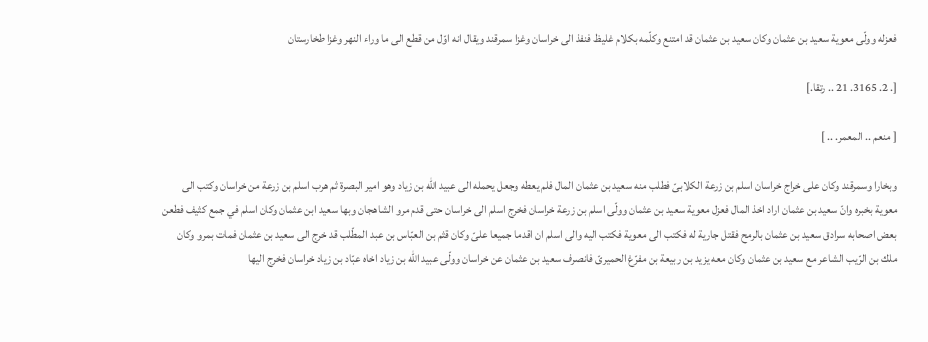فعزله وولّى معوية سعيد بن عثمان وكان سعيد بن عثمان قد امتنع وكلّمه بكلام غليظ فنفذ الى خراسان وغزا سمرقند ويقال انه اوّل من قطع الى ما وراء النهر وغزا طخارستان

[. 2. 3165. 21 .. رتقا.]

[ منعم .. المعمر. .. ]

وبخارا وسمرقند وكان على خراج خراسان اسلم بن زرعة الكلابىّ فطلب منه سعيد بن عثمان المال فلم يعطه وجعل يحمله الى عبيد الله بن زياد وهو امير البصرة ثم هرب اسلم بن زرعة من خراسان وكتب الى معوية بخبره وانّ سعيد بن عثمان اراد اخذ المال فعزل معوية سعيد بن عثمان وولّى اسلم بن زرعة خراسان فخرج اسلم الى خراسان حتى قدم مرو الشاهجان وبها سعيد ابن عثمان وكان اسلم في جمع كثيف فطعن بعض اصحابه سرادق سعيد بن عثمان بالرمح فقتل جارية له فكتب الى معوية فكتب اليه والى اسلم ان اقدما جميعا علىّ وكان قثم بن العبّاس بن عبد المطّلب قد خرج الى سعيد بن عثمان فمات بمرو وكان ملك بن الرّيب الشاعر مع سعيد بن عثمان وكان معه يزيد بن ربيعة بن مفرّغ الحميرىّ فانصرف سعيد بن عثمان عن خراسان وولّى عبيد الله بن زياد اخاه عبّاد بن زياد خراسان فخرج اليها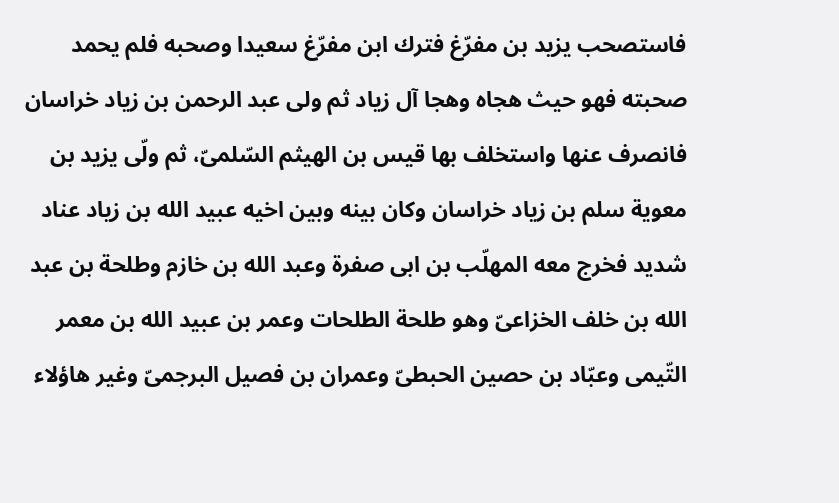فاستصحب يزيد بن مفرّغ فترك ابن مفرّغ سعيدا وصحبه فلم يحمد صحبته فهو حيث هجاه وهجا آل زياد ثم ولى عبد الرحمن بن زياد خراسان فانصرف عنها واستخلف بها قيس بن الهيثم السّلمىّ، ثم ولّى يزيد بن معوية سلم بن زياد خراسان وكان بينه وبين اخيه عبيد الله بن زياد عناد شديد فخرج معه المهلّب بن ابى صفرة وعبد الله بن خازم وطلحة بن عبد الله بن خلف الخزاعىّ وهو طلحة الطلحات وعمر بن عبيد الله بن معمر التّيمى وعبّاد بن حصين الحبطىّ وعمران بن فصيل البرجمىّ وغير هاؤلاء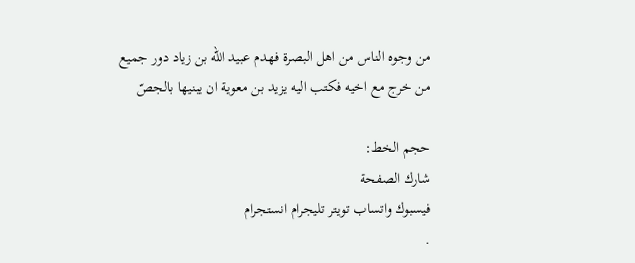من وجوه الناس من اهل البصرة فهدم عبيد الله بن زياد دور جميع من خرج مع اخيه فكتب اليه يزيد بن معوية ان يبنيها بالجصّ

حجم الخط:
شارك الصفحة
فيسبوك واتساب تويتر تليجرام انستجرام
.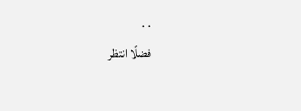. .
فضلًا انتظر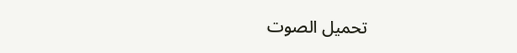تحميل الصوت